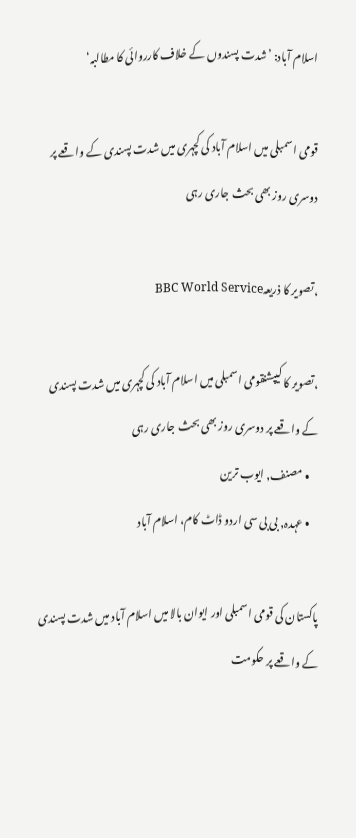اسلام آباد: ’شدت پسندوں کے خلاف کارروائی کا مطالبہ‘

قومی اسمبلی میں اسلام آباد کی کچہری میں شدت پسندی کے واقعے پر دوسری روز بھی بحث جاری رہی

،تصویر کا ذریعہBBC World Service

،تصویر کا کیپشنقومی اسمبلی میں اسلام آباد کی کچہری میں شدت پسندی کے واقعے پر دوسری روز بھی بحث جاری رہی
    • مصنف, ایوب ترین
    • عہدہ, بی بی سی اردو ڈاٹ کام، اسلام آباد

پاکستان کی قومی اسمبلی اور ایوان بالا میں اسلام آباد میں شدت پسندی کے واقعے پر حکومت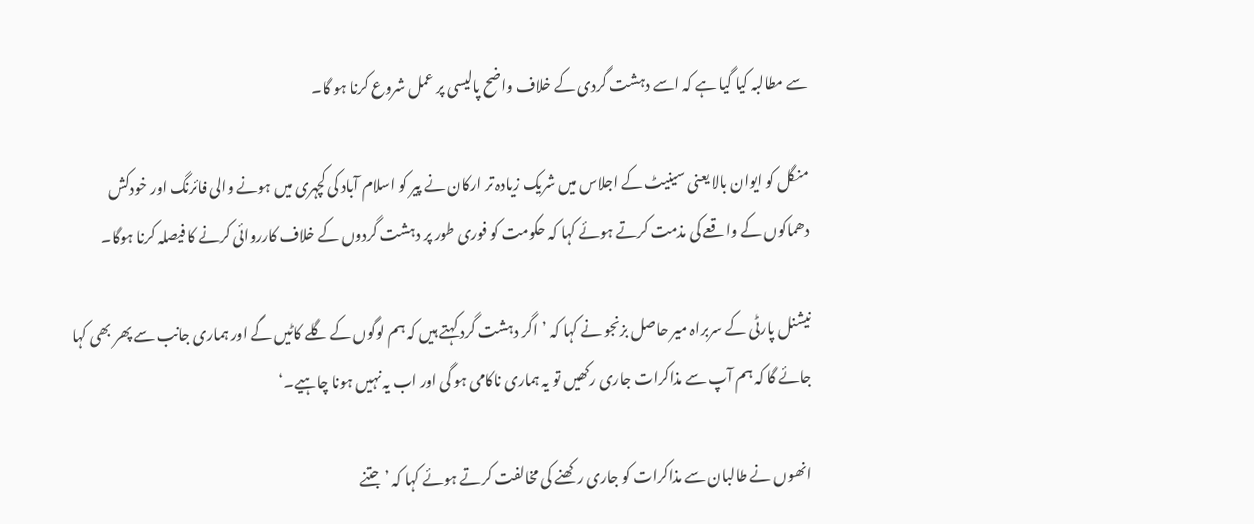سے مطالبہ کیا گیا ہے کہ اسے دہشت گردی کے خلاف واضح پالیسی پر عمل شروع کرنا ہو گا۔

منگل کو ایوان بالا یعنی سینیٹ کے اجلاس میں شریک زیادہ تر ارکان نے پیر کو اسلام آباد کی کچہری میں ہونے والی فائرنگ اور خودکش دھماکوں کے واقعے کی مذمت کرتے ہوئے کہا کہ حکومت کو فوری طور پر دہشت گردوں کے خلاف کارروائی کرنے کا فیصلہ کرنا ہوگا۔

نیشنل پارٹی کے سربراہ میر حاصل بزنجو نے کہا کہ ’اگر دہشت گرد کہتے ہیں کہ ہم لوگوں کے گلے کاٹیں گے اور ہماری جانب سے پھر بھی کہا جائے گا کہ ہم آپ سے مذاکرات جاری رکھیں تو یہ ہماری ناکامی ہو گی اور اب یہ نہیں ہونا چاہیے۔‘

انھوں نے طالبان سے مذاکرات کو جاری رکھنے کی مخالفت کرتے ہوئے کہا کہ ’جتنے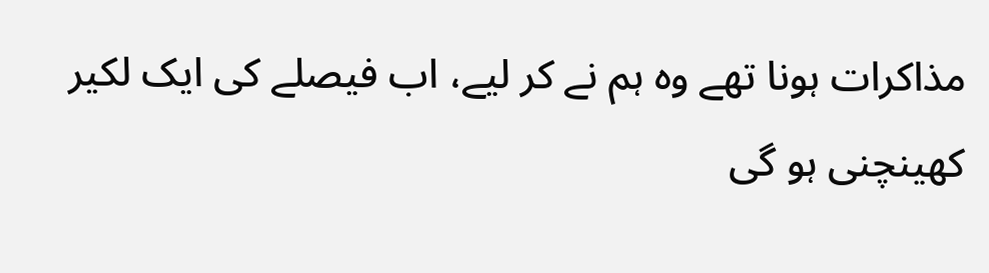مذاکرات ہونا تھے وہ ہم نے کر لیے، اب فیصلے کی ایک لکیر کھینچنی ہو گی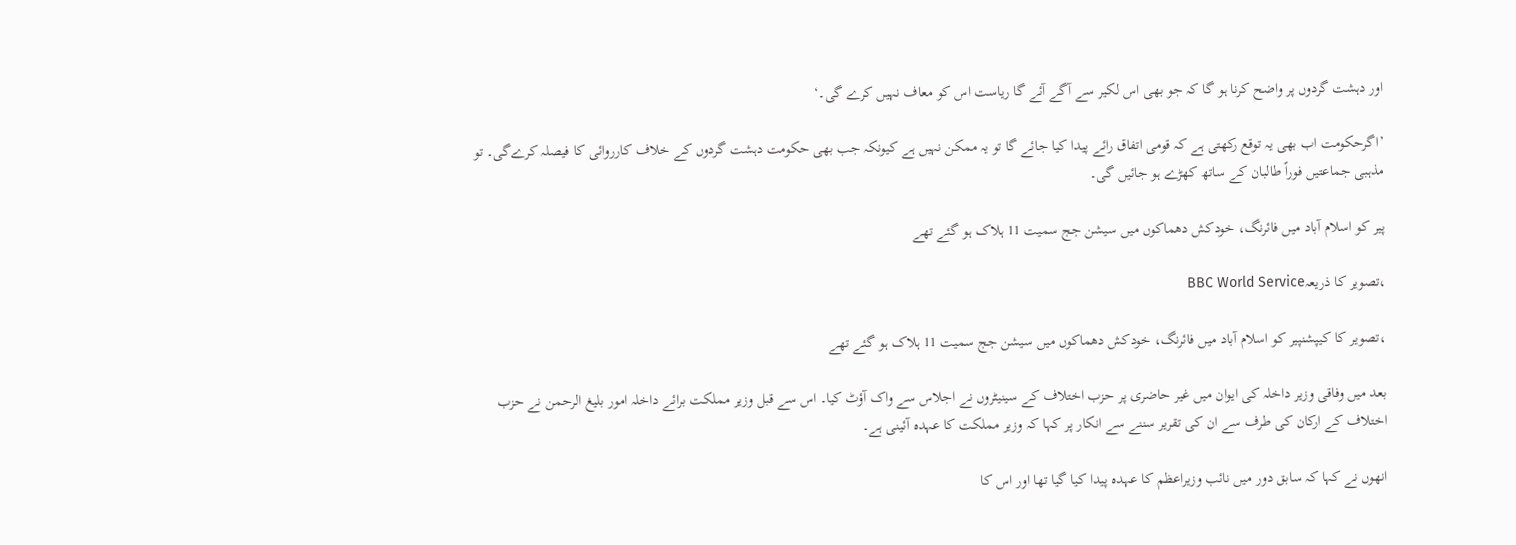اور دہشت گردوں پر واضح کرنا ہو گا کہ جو بھی اس لکیر سے آگے آئے گا ریاست اس کو معاف نہیں کرے گی۔‘

’اگرحکومت اب بھی یہ توقع رکھتی ہے کہ قومی اتفاق رائے پیدا کیا جائے گا تو یہ ممکن نہیں ہے کیونکہ جب بھی حکومت دہشت گردوں کے خلاف کارروائی کا فیصلہ کرےگی۔ تو مذہبی جماعتیں فوراً طالبان کے ساتھ کھڑے ہو جائیں گی۔

پیر کو اسلام آباد میں فائرنگ، خودکش دھماکوں میں سیشن جج سمیت 11 ہلاک ہو گئے تھے

،تصویر کا ذریعہBBC World Service

،تصویر کا کیپشنپیر کو اسلام آباد میں فائرنگ، خودکش دھماکوں میں سیشن جج سمیت 11 ہلاک ہو گئے تھے

بعد میں وفاقی وزیر داخلہ کی ایوان میں غیر حاضری پر حزب اختلاف کے سینیٹروں نے اجلاس سے واک آؤٹ کیا۔ اس سے قبل وزیر مملکت برائے داخلہ امور بلیغ الرحمن نے حزب اختلاف کے ارکان کی طرف سے ان کی تقریر سننے سے انکار پر کہا کہ وزیر مملکت کا عہدہ آئینی ہے۔

انھوں نے کہا کہ سابق دور میں نائب وزیراعظم کا عہدہ پیدا کیا گیا تھا اور اس کا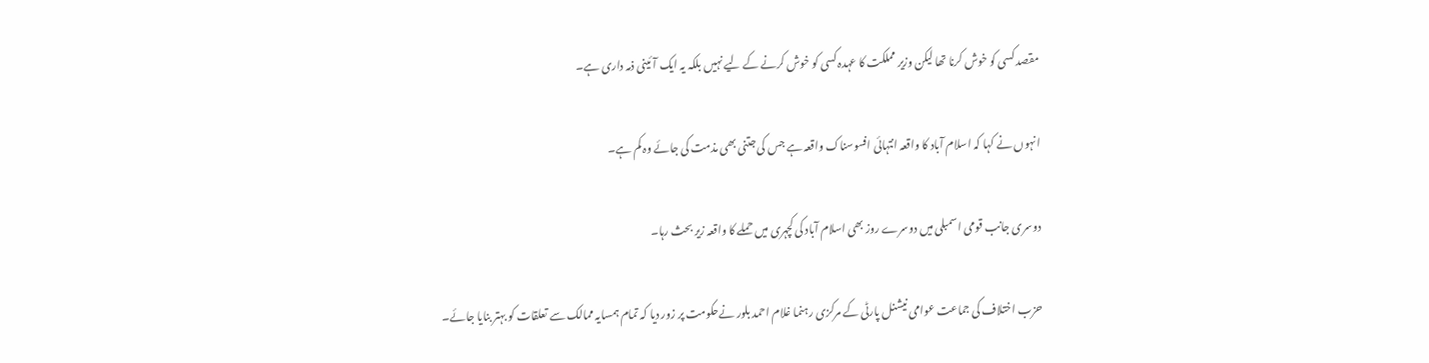مقصد کسی کو خوش کرنا تھا لیکن وزیر مملکت کا عہدہ کسی کو خوش کرنے کے لیے نہیں بلکہ یہ ایک آئینی ذمہ داری ہے۔

انہوں نے کہا کہ اسلام آباد کا واقعہ انتہائی افسوسناک واقعہ ہے جس کی جتنی بھی مذمت کی جائے وہ کم ہے۔

دوسری جانب قومی اسمبلی میں دوسرے روز بھی اسلام آباد کی کچہری میں حملے کا واقعہ زیر بحث رہا۔

حزب اختلاف کی جماعت عوامی نیشنل پارٹی کے مرکزی رہنما غلام احمد بلور نےحکومت پر زور دیا کہ تمام ہمسایہ ممالک سے تعلقات کو بہتر بنایا جائے۔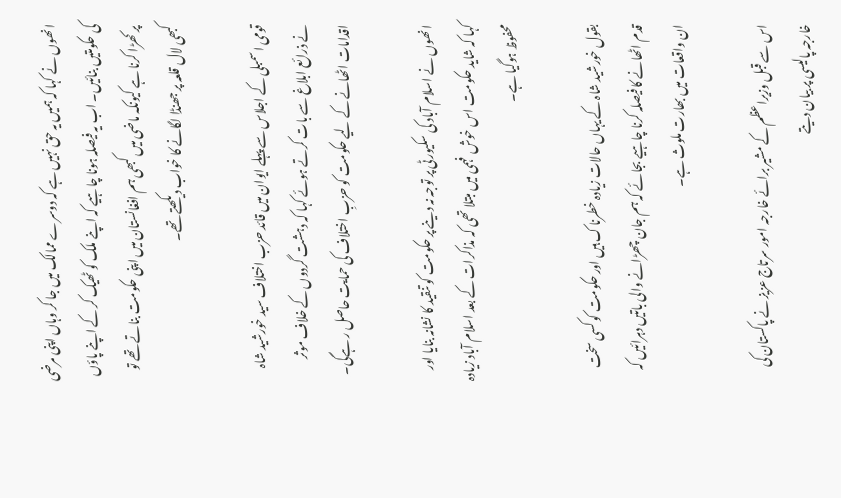انھوں نے کہا کہ ہمیں یہ حق نہیں ہے کہ دوسرے ممالک میں جا کر وہاں اپنی مرضی کی حکومتیں بنائیں۔ اب یہ فیصلہ ہونا چاہیے کہ اپنے ملک کو ٹھیک کر کے اپنے پاؤں پر کھڑا کرنا ہے کیونکہ ماضی میں کبھی ہم افغانستان میں اپنی حکومت بناتے تھے تو کبھی لال قلعہ پر جھنڈا لگانے کا خواب دیکھتے تھے۔

قومی اسمبلی کے اجلاس سے پہلے ایوان میں قائد حزب اختلاف سید خورشید شاہ نے ذرائع ابلاغ سے بات کرتے ہوئے کہا کہ دہشت گردوں کے خلاف موثر اقدامات اٹھانے کے لیے حکومت کو حزبِ اختلاف کی حمایت حاصل ر ہےگی۔

انھوں نے اسلام آباد کی سکیورٹی پر توجہ نہ دینے پر حکومت کو تنقید کا نشانہ بنایا اور کہا کہ شاید حکومت اس خوش فہمی میں مبتلا تھی کہ مذاکرات کے بعد اسلام آباد زیادہ محفوظ ہوگیا ہے۔

بقول خورشید شاہ کے یہاں حالات زیادہ خطرناک ہیں اور حکومت کو کسی سخت قدم اٹھانے کا فیصلہ کرنا چاہیے بجائے کہ ہم جان چھڑانے والی باتیں دہرائیں کہ ان واقعات میں بھارت ملوث ہے۔

اس سے قبل وزیراعظم کے مشیر برائے خارجہ امور سرتاج عزیز نے پاکستان کی خارجہ پالیسی پر بیان دیتے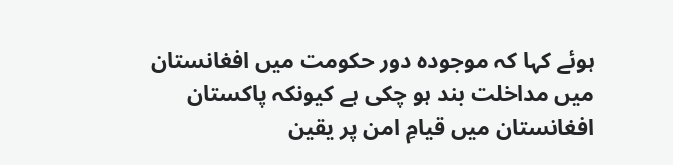ہوئے کہا کہ موجودہ دور حکومت میں افغانستان میں مداخلت بند ہو چکی ہے کیونکہ پاکستان افغانستان میں قیامِ امن پر یقین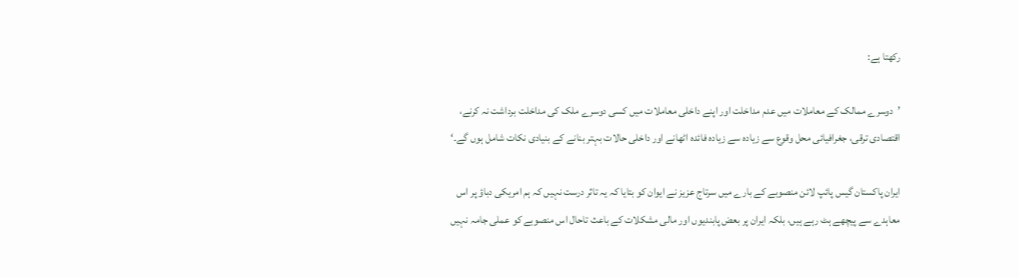رکھتا ہے:

’دوسرے ممالک کے معاملات میں عدم مداخلت اور اپنے داخلی معاملات میں کسی دوسرے ملک کی مداخلت برداشت نہ کرنے، اقتصادی ترقی، جغرافیائی محل وقوع سے زیادہ سے زیادہ فائدہ اٹھانے اور داخلی حالات بہتر بنانے کے بنیادی نکات شامل ہوں گے۔‘

ایران پاکستان گیس پائپ لائن منصوبے کے بارے میں سرتاج عزیز نے ایوان کو بتایا کہ یہ تاثر درست نہیں کہ ہم امریکی دباؤ پر اس معاہدے سے پیچھے ہٹ رہے ہیں، بلکہ ایران پر بعض پابندیوں اور مالی مشکلات کے باعث تاحال اس منصوبے کو عملی جامہ نہیں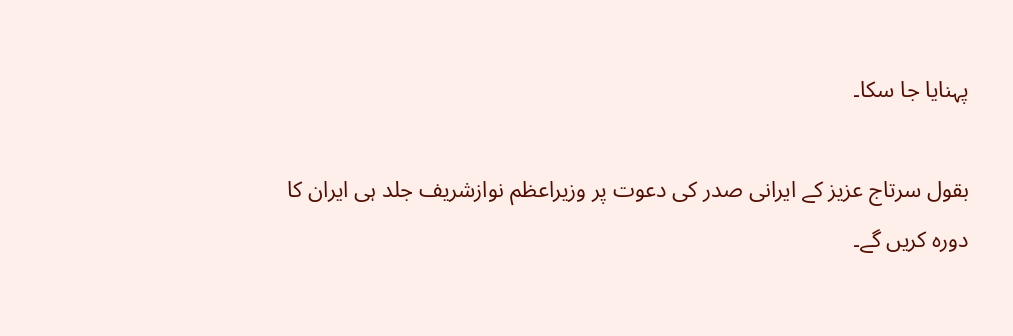پہنایا جا سکا۔

بقول سرتاج عزیز کے ایرانی صدر کی دعوت پر وزیراعظم نوازشریف جلد ہی ایران کا دورہ کریں گے۔